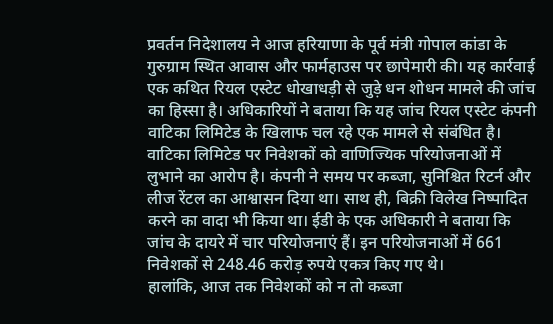प्रवर्तन निदेशालय ने आज हरियाणा के पूर्व मंत्री गोपाल कांडा के गुरुग्राम स्थित आवास और फार्महाउस पर छापेमारी की। यह कार्रवाई एक कथित रियल एस्टेट धोखाधड़ी से जुड़े धन शोधन मामले की जांच का हिस्सा है। अधिकारियों ने बताया कि यह जांच रियल एस्टेट कंपनी वाटिका लिमिटेड के खिलाफ चल रहे एक मामले से संबंधित है।
वाटिका लिमिटेड पर निवेशकों को वाणिज्यिक परियोजनाओं में लुभाने का आरोप है। कंपनी ने समय पर कब्जा, सुनिश्चित रिटर्न और लीज रेंटल का आश्वासन दिया था। साथ ही, बिक्री विलेख निष्पादित करने का वादा भी किया था। ईडी के एक अधिकारी ने बताया कि जांच के दायरे में चार परियोजनाएं हैं। इन परियोजनाओं में 661 निवेशकों से 248.46 करोड़ रुपये एकत्र किए गए थे।
हालांकि, आज तक निवेशकों को न तो कब्जा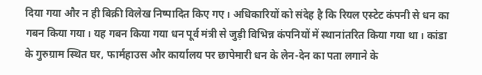दिया गया और न ही बिक्री विलेख निष्पादित किए गए। अधिकारियों को संदेह है कि रियल एस्टेट कंपनी से धन का गबन किया गया। यह गबन किया गया धन पूर्व मंत्री से जुड़ी विभिन्न कंपनियों में स्थानांतरित किया गया था। कांडा के गुरुग्राम स्थित घर, फार्महाउस और कार्यालय पर छापेमारी धन के लेन-देन का पता लगाने के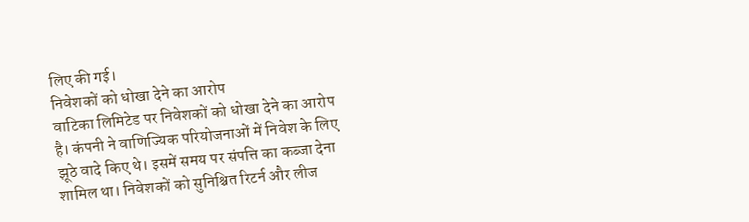लिए की गई।
निवेशकों को धोखा देने का आरोप
वाटिका लिमिटेड पर निवेशकों को धोखा देने का आरोप है। कंपनी ने वाणिज्यिक परियोजनाओं में निवेश के लिए झूठे वादे किए थे। इसमें समय पर संपत्ति का कब्जा देना शामिल था। निवेशकों को सुनिश्चित रिटर्न और लीज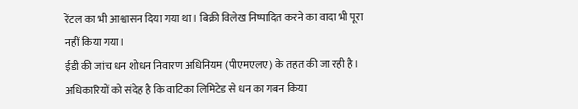रेंटल का भी आश्वासन दिया गया था। बिक्री विलेख निष्पादित करने का वादा भी पूरा नहीं किया गया।
ईडी की जांच धन शोधन निवारण अधिनियम (पीएमएलए) के तहत की जा रही है। अधिकारियों को संदेह है कि वाटिका लिमिटेड से धन का गबन किया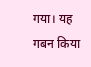गया। यह गबन किया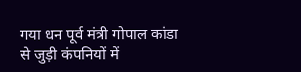गया धन पूर्व मंत्री गोपाल कांडा से जुड़ी कंपनियों में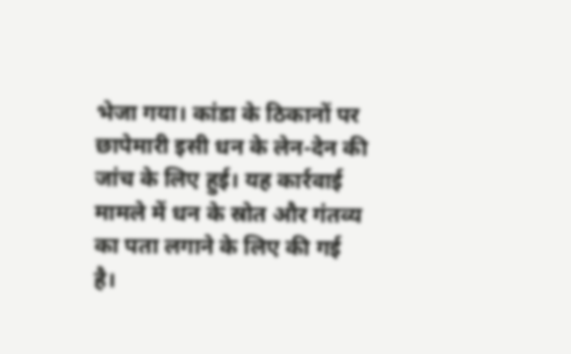भेजा गया। कांडा के ठिकानों पर छापेमारी इसी धन के लेन-देन की जांच के लिए हुई। यह कार्रवाई मामले में धन के स्रोत और गंतव्य का पता लगाने के लिए की गई है।